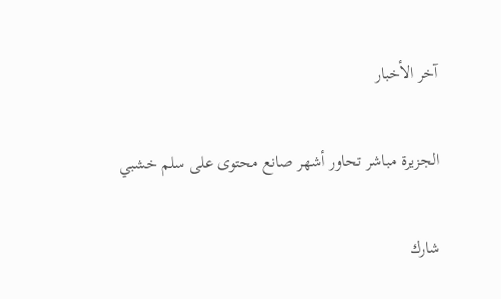آخر الأخبار

الجزيرة مباشر تحاور أشهر صانع محتوى على سلم خشبي

شارك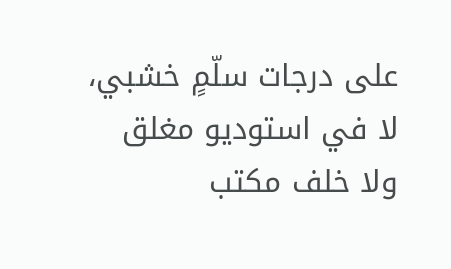على درجات سلّمٍ خشبي، لا في استوديو مغلق ولا خلف مكتب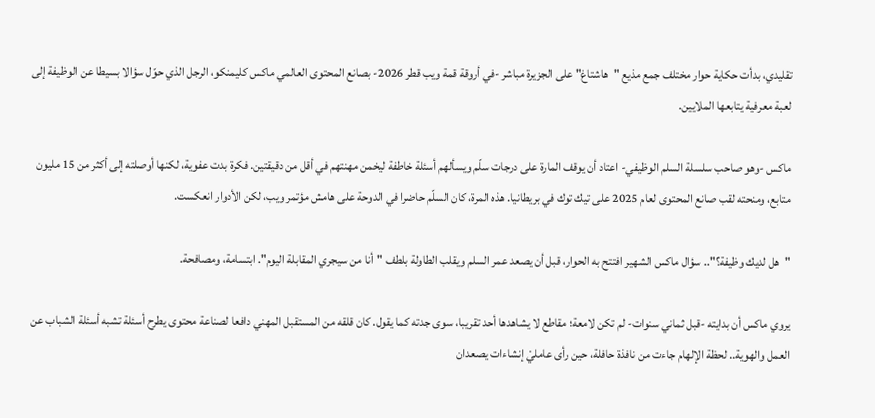تقليدي، بدأت حكاية حوار مختلف جمع مذيع "هاشتاغ" على الجزيرة مباشر -في أروقة قمة ويب قطر 2026- بصانع المحتوى العالمي ماكس كليمنكو، الرجل الذي حوّل سؤالا بسيطا عن الوظيفة إلى لعبة معرفية يتابعها الملايين.

ماكس -وهو صاحب سلسلة السلم الوظيفي- اعتاد أن يوقف المارة على درجات سلّم ويسألهم أسئلة خاطفة ليخمن مهنتهم في أقل من دقيقتين. فكرة بدت عفوية، لكنها أوصلته إلى أكثر من 15 مليون متابع، ومنحته لقب صانع المحتوى لعام 2025 على تيك توك في بريطانيا. هذه المرة، كان السلّم حاضرا في الدوحة على هامش مؤتمر ويب، لكن الأدوار انعكست.

"هل لديك وظيفة؟".. سؤال ماكس الشهير افتتح به الحوار، قبل أن يصعد عمر السلم ويقلب الطاولة بلطف "أنا من سيجري المقابلة اليوم". ابتسامة، ومصافحة.

يروي ماكس أن بدايته -قبل ثماني سنوات- لم تكن لامعة؛ مقاطع لا يشاهدها أحد تقريبا، سوى جدته كما يقول. كان قلقه من المستقبل المهني دافعا لصناعة محتوى يطرح أسئلة تشبه أسئلة الشباب عن العمل والهوية.. لحظة الإلهام جاءت من نافذة حافلة، حين رأى عامليْ إنشاءات يصعدان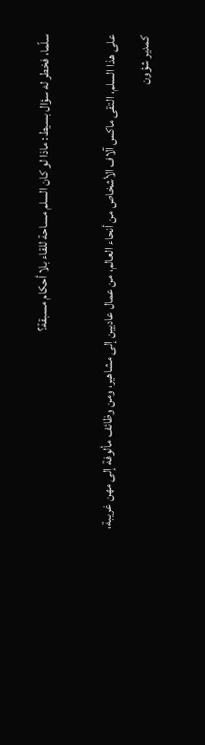سلّما، فخطر له سؤال بسيط: ماذا لو كان السلم مساحة للقاء بلا أحكام مسبقة؟

على هذا السلم، التقى ماكس آلاف الأشخاص من أنحاء العالم، من عمال عاديين إلى مشاهير، ومن وظائف مألوفة إلى مهن غريبة، كمدير شؤون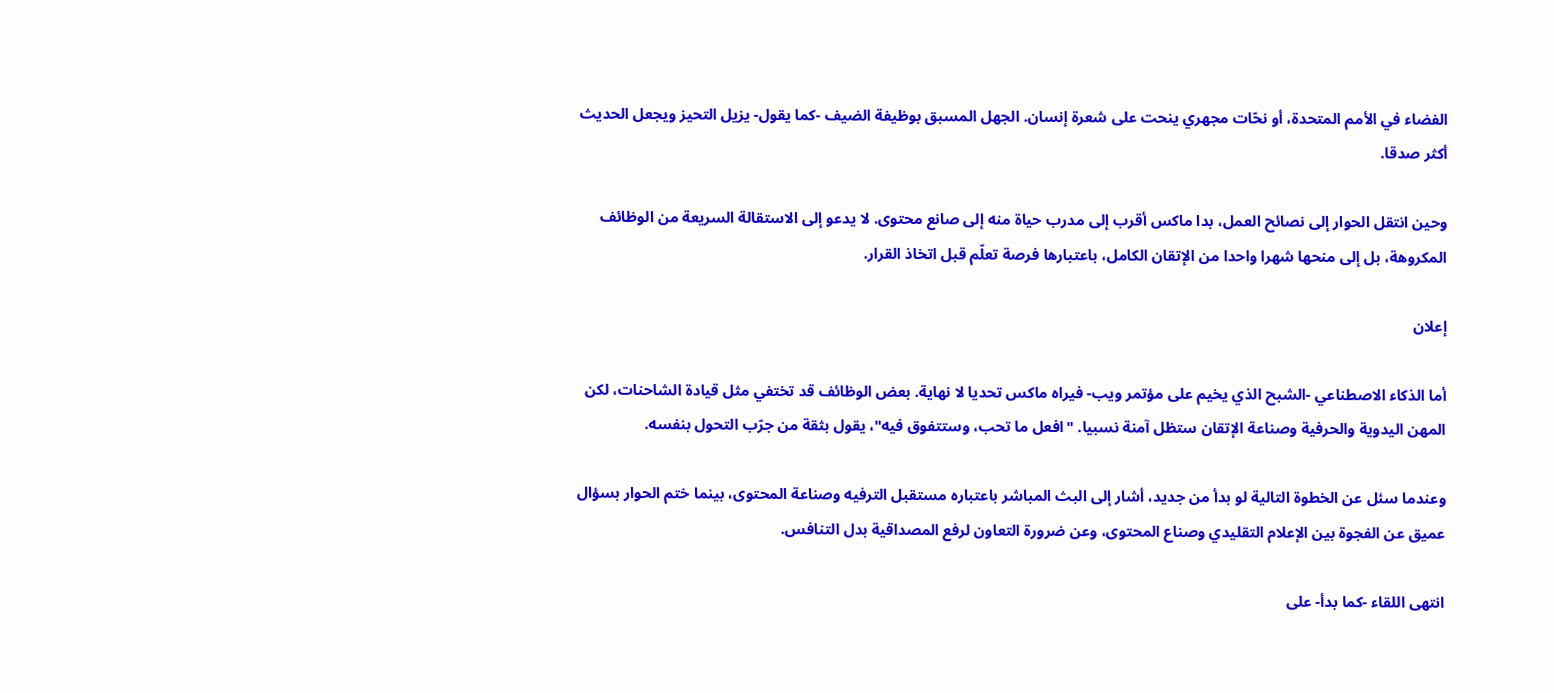الفضاء في الأمم المتحدة، أو نحّات مجهري ينحت على شعرة إنسان. الجهل المسبق بوظيفة الضيف -كما يقول- يزيل التحيز ويجعل الحديث أكثر صدقا.

وحين انتقل الحوار إلى نصائح العمل، بدا ماكس أقرب إلى مدرب حياة منه إلى صانع محتوى. لا يدعو إلى الاستقالة السريعة من الوظائف المكروهة، بل إلى منحها شهرا واحدا من الإتقان الكامل، باعتبارها فرصة تعلّم قبل اتخاذ القرار.

إعلان

أما الذكاء الاصطناعي -الشبح الذي يخيم على مؤتمر ويب- فيراه ماكس تحديا لا نهاية. بعض الوظائف قد تختفي مثل قيادة الشاحنات، لكن المهن اليدوية والحرفية وصناعة الإتقان ستظل آمنة نسبيا. "افعل ما تحب، وستتفوق فيه"، يقول بثقة من جرّب التحول بنفسه.

وعندما سئل عن الخطوة التالية لو بدأ من جديد، أشار إلى البث المباشر باعتباره مستقبل الترفيه وصناعة المحتوى، بينما ختم الحوار بسؤال عميق عن الفجوة بين الإعلام التقليدي وصناع المحتوى، وعن ضرورة التعاون لرفع المصداقية بدل التنافس.

انتهى اللقاء -كما بدأ- على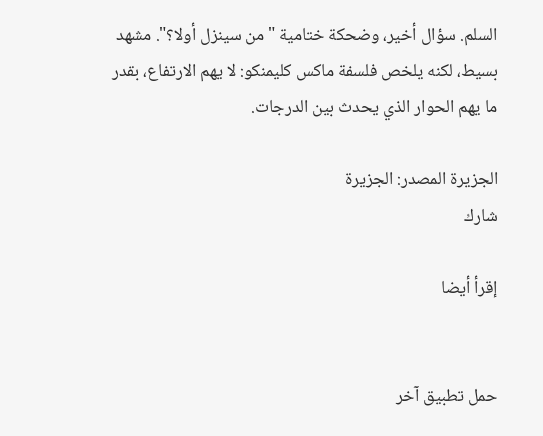السلم. سؤال أخير، وضحكة ختامية "من سينزل أولا؟". مشهد بسيط، لكنه يلخص فلسفة ماكس كليمنكو: لا يهم الارتفاع، بقدر ما يهم الحوار الذي يحدث بين الدرجات.

الجزيرة المصدر: الجزيرة
شارك

إقرأ أيضا


حمل تطبيق آخر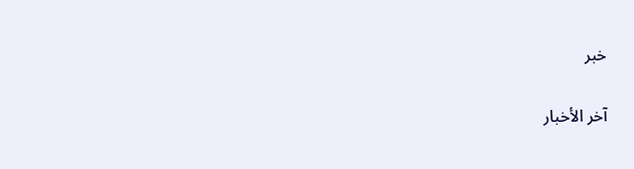خبر

آخر الأخبار